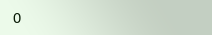0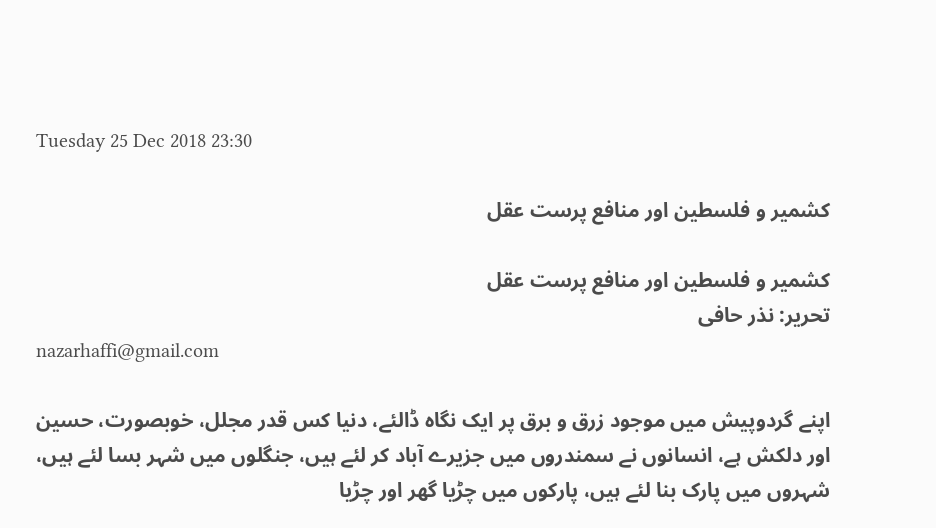Tuesday 25 Dec 2018 23:30

کشمیر و فلسطین اور منافع پرست عقل

کشمیر و فلسطین اور منافع پرست عقل
تحریر: نذر حافی
nazarhaffi@gmail.com

اپنے گردوپیش میں موجود زرق و برق پر ایک نگاہ ڈالئے، دنیا کس قدر مجلل، خوبصورت، حسین اور دلکش ہے، انسانوں نے سمندروں میں جزیرے آباد کر لئے ہیں، جنگلوں میں شہر بسا لئے ہیں، شہروں میں پارک بنا لئے ہیں، پارکوں میں چڑیا گھر اور چڑیا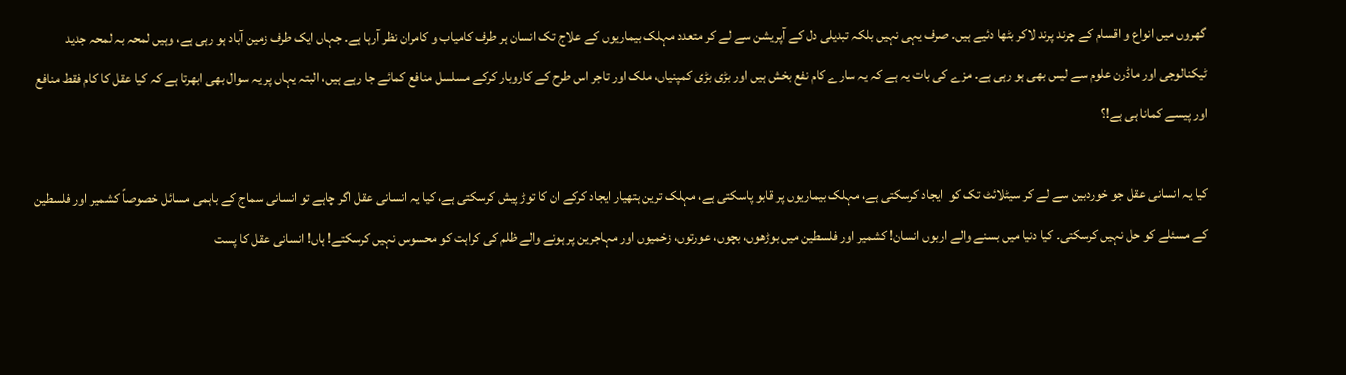گھروں میں انواع و اقسام کے چرند پرند لاکر بٹھا دئیے ہیں۔ صرف یہی نہیں بلکہ تبدیلی دل کے آپریشن سے لے کر متعدد مہلک بیماریوں کے علاج تک انسان ہر طرف کامیاب و کامران نظر آرہا ہے۔ جہاں ایک طرف زمین آباد ہو رہی ہے، وہیں لمحہ بہ لمحہ جدید ٹیکنالوجی اور ماڈرن علوم سے لیس بھی ہو رہی ہے۔ مزے کی بات یہ ہے کہ یہ سارے کام نفع بخش ہیں اور بڑی بڑی کمپنیاں، ملک اور تاجر اس طرح کے کاروبار کرکے مسلسل منافع کمائے جا رہے ہیں، البتہ یہاں پر یہ سوال بھی ابھرتا ہے کہ کیا عقل کا کام فقط منافع اور پیسے کمانا ہی ہے!؟

کیا یہ انسانی عقل جو خوردبین سے لے کر سیٹلائٹ تک کو  ایجاد کرسکتی ہے، مہلک بیماریوں پر قابو پاسکتی ہے، مہلک ترین ہتھیار ایجاد کرکے ان کا توڑ پیش کرسکتی ہے، کیا یہ انسانی عقل اگر چاہے تو انسانی سماج کے باہمی مسائل خصوصاً کشمیر اور فلسطین کے مسئلے کو حل نہیں کرسکتی۔ کیا دنیا میں بسنے والے اربوں انسان! کشمیر اور فلسطین میں بوڑھوں، بچوں، عورتوں، زخمیوں اور مہاجرین پر ہونے والے ظلم کی کراہت کو محسوس نہیں کرسکتے! ہاں! انسانی عقل کا پست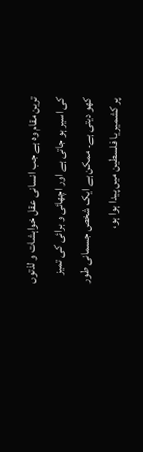ترین مقام وہ ہے جب انسانی عقل خواہشات و لذتوں کی اسیر ہو جاتی ہے اور اچھائی و برائی کی تمیز کھو دیتی ہے۔ ممکن ہے ایک شخص جسمانی طور پر کشمیر یا فلسطین میں پیدا ہوا ہو،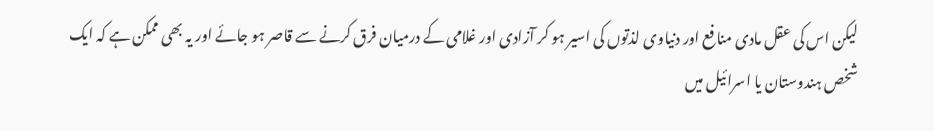لیکن اس کی عقل مادی منافع اور دنیاوی لذتوں کی اسیر ہو کر آزادی اور غلامی کے درمیان فرق کرنے سے قاصر ہو جائے اور یہ بھی ممکن ہے کہ ایک شخص ہندوستان یا اسرائیل میں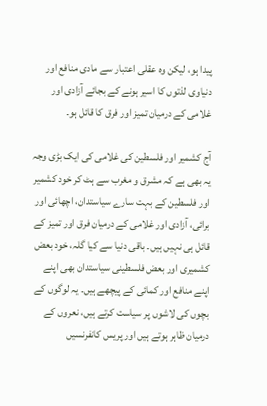پیدا ہو، لیکن وہ عقلی اعتبار سے مادی منافع اور دنیاوی لذتوں کا اسیر ہونے کے بجائے آزادی اور غلامی کے درمیان تمیز اور فرق کا قائل ہو۔

آج کشمیر اور فلسطین کی غلامی کی ایک بڑی وجہ یہ بھی ہے کہ مشرق و مغرب سے ہٹ کر خود کشمیر اور فلسطین کے بہت سارے سیاستدان، اچھائی اور برائی، آزادی اور غلامی کے درمیان فرق اور تمیز کے قائل ہی نہیں ہیں۔ باقی دنیا سے کیا گلہ، خود بعض کشمیری اور بعض فلسطینی سیاستدان بھی اپنے اپنے منافع اور کمائی کے پیچھے ہیں۔ یہ لوگوں کے بچوں کی لاشوں پر سیاست کرتے ہیں، نعروں کے درمیان ظاہر ہوتے ہیں اور پریس کانفرنسیں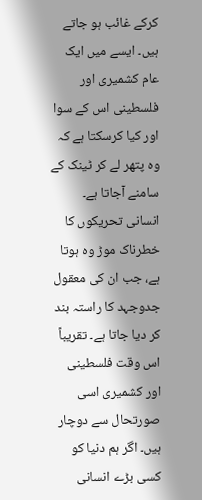کرکے غائب ہو جاتے ہیں۔ ایسے میں ایک عام کشمیری اور فلسطینی اس کے سوا اور کیا کرسکتا ہے کہ وہ پتھر لے کر ٹینک کے سامنے آجاتا ہے۔ انسانی تحریکوں کا خطرناک موڑ وہ ہوتا ہے، جب ان کی معقول جدوجہد کا راستہ بند کر دیا جاتا ہے۔ تقریباً اس وقت فلسطینی اور کشمیری اسی صورتحال سے دوچار ہیں۔ اگر ہم دنیا کو کسی بڑے انسانی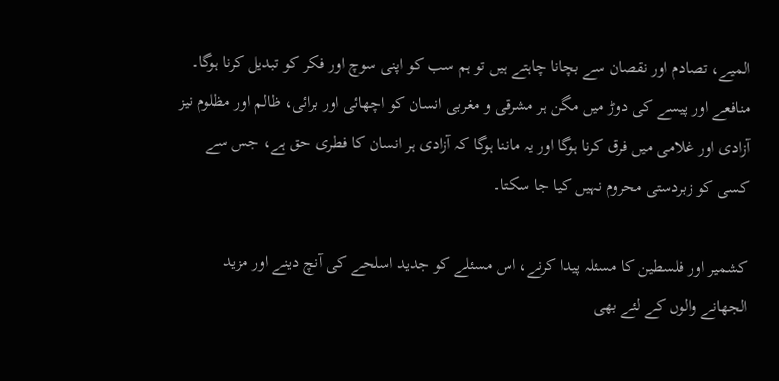المیے، تصادم اور نقصان سے بچانا چاہتے ہیں تو ہم سب کو اپنی سوچ اور فکر کو تبدیل کرنا ہوگا۔ منافعے اور پیسے کی دوڑ میں مگن ہر مشرقی و مغربی انسان کو اچھائی اور برائی، ظالم اور مظلوم نیز آزادی اور غلامی میں فرق کرنا ہوگا اور یہ ماننا ہوگا کہ آزادی ہر انسان کا فطری حق ہے، جس سے کسی کو زبردستی محروم نہیں کیا جا سکتا۔

کشمیر اور فلسطین کا مسئلہ پیدا کرنے، اس مسئلے کو جدید اسلحے کی آنچ دینے اور مزید الجھانے والوں کے لئے بھی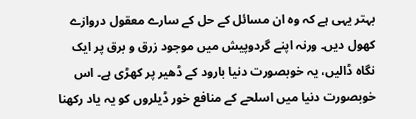بہتر یہی ہے کہ وہ ان مسائل کے حل کے سارے معقول دروازے کھول دیں۔ ورنہ اپنے گردوپیش میں موجود زرق و برق پر ایک نگاہ ڈالیں، یہ خوبصورت دنیا بارود کے ڈھیر پر کھڑی ہے۔ اس خوبصورت دنیا میں اسلحے کے منافع خور ڈیلروں کو یہ یاد رکھنا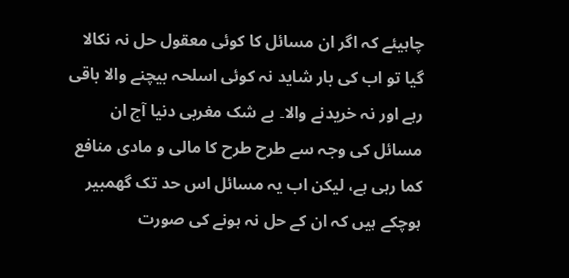چاہیئے کہ اگر ان مسائل کا کوئی معقول حل نہ نکالا گیا تو اب کی بار شاید نہ کوئی اسلحہ بیچنے والا باقی رہے اور نہ خریدنے والا۔ بے شک مغربی دنیا آج ان مسائل کی وجہ سے طرح طرح کا مالی و مادی منافع کما رہی ہے، لیکن اب یہ مسائل اس حد تک گھمبیر ہوچکے ہیں کہ ان کے حل نہ ہونے کی صورت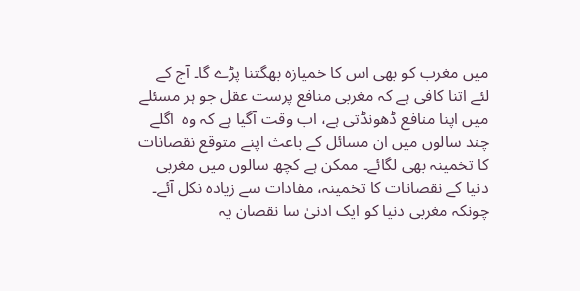میں مغرب کو بھی اس کا خمیازہ بھگتنا پڑے گا۔ آج کے لئے اتنا کافی ہے کہ مغربی منافع پرست عقل جو ہر مسئلے میں اپنا منافع ڈھونڈتی ہے، اب وقت آگیا ہے کہ وہ  اگلے چند سالوں میں ان مسائل کے باعث اپنے متوقع نقصانات کا تخمینہ بھی لگائے۔ ممکن ہے کچھ سالوں میں مغربی دنیا کے نقصانات کا تخمینہ، مفادات سے زیادہ نکل آئے۔ چونکہ مغربی دنیا کو ایک ادنیٰ سا نقصان یہ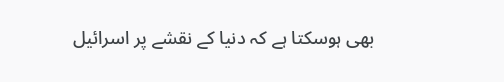بھی ہوسکتا ہے کہ دنیا کے نقشے پر اسرائیل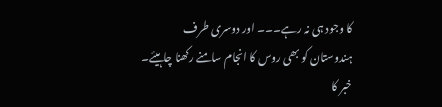کا وجود ہی نہ رہے۔۔۔ اور دوسری طرف ہندوستان کو بھی روس کا انجام سامنے رکھنا چاہیئے۔
خبر کا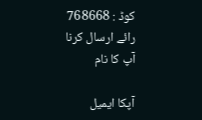کوڈ : 768668
رائے ارسال کرنا
آپ کا نام

آپکا ایمیل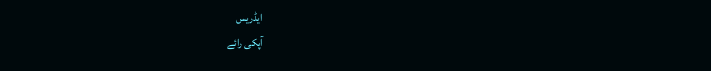ایڈریس
آپکی رائے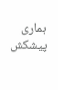ہماری پیشکش